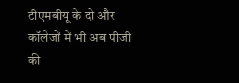टीएमबीयू के दो और कॉलेजों में भी अब पीजी की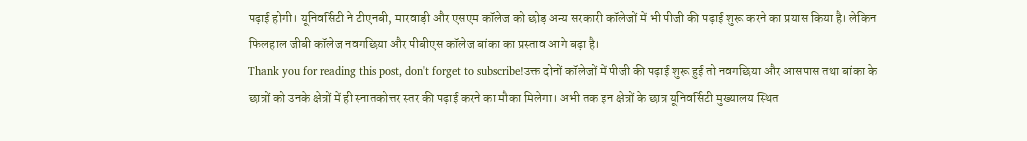पढ़ाई होगी। यूनिवर्सिटी ने टीएनबी, मारवाड़ी और एसएम कॉलेज को छोड़ अन्य सरकारी कॉलेजों में भी पीजी की पढ़ाई शुरू करने का प्रयास किया है। लेकिन फिलहाल जीबी कॉलेज नवगछिया और पीबीएस कॉलेज बांका का प्रस्ताव आगे बढ़ा है।
Thank you for reading this post, don't forget to subscribe!उक्त दोनों कॉलेजों में पीजी की पढ़ाई शुरू हुई तो नवगछिया और आसपास तथा बांका के छात्रों को उनके क्षेत्रों में ही स्नातकोत्तर स्तर की पढ़ाई करने का मौका मिलेगा। अभी तक इन क्षेत्रों के छात्र यूनिवर्सिटी मुख्यालय स्थित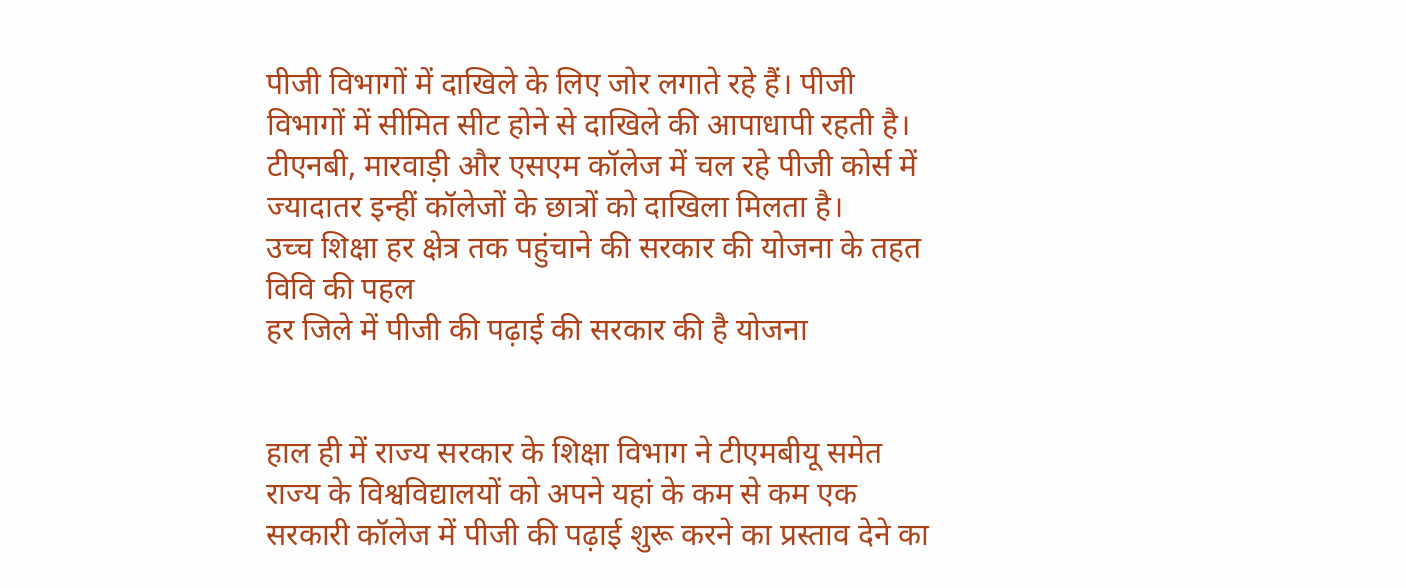पीजी विभागों में दाखिले के लिए जोर लगाते रहे हैं। पीजी विभागों में सीमित सीट होने से दाखिले की आपाधापी रहती है। टीएनबी, मारवाड़ी और एसएम कॉलेज में चल रहे पीजी कोर्स में ज्यादातर इन्हीं कॉलेजों के छात्रों को दाखिला मिलता है।
उच्च शिक्षा हर क्षेत्र तक पहुंचाने की सरकार की योजना के तहत विवि की पहल
हर जिले में पीजी की पढ़ाई की सरकार की है योजना


हाल ही में राज्य सरकार के शिक्षा विभाग ने टीएमबीयू समेत राज्य के विश्वविद्यालयों को अपने यहां के कम से कम एक सरकारी कॉलेज में पीजी की पढ़ाई शुरू करने का प्रस्ताव देने का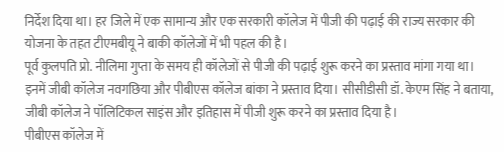निर्देश दिया था। हर जिले में एक सामान्य और एक सरकारी कॉलेज में पीजी की पढ़ाई की राज्य सरकार की योजना के तहत टीएमबीयू ने बाकी कॉलेजों में भी पहल की है।
पूर्व कुलपति प्रो. नीलिमा गुप्ता के समय ही कॉलेजों से पीजी की पढ़ाई शुरू करने का प्रस्ताव मांगा गया था। इनमें जीबी कॉलेज नवगछिया और पीबीएस कॉलेज बांका ने प्रस्ताव दिया। सीसीडीसी डॉ. केएम सिंह ने बताया, जीबी कॉलेज ने पॉलिटिकल साइंस और इतिहास में पीजी शुरू करने का प्रस्ताव दिया है।
पीबीएस कॉलेज में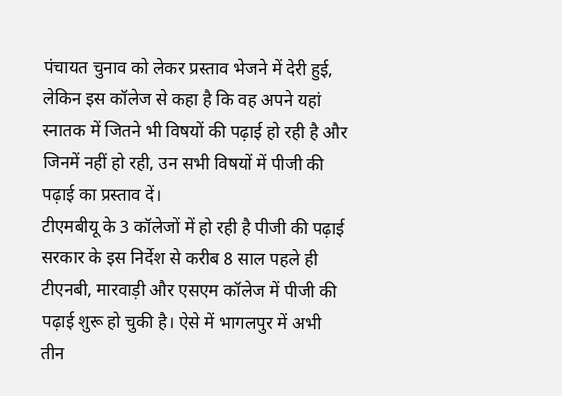पंचायत चुनाव को लेकर प्रस्ताव भेजने में देरी हुई, लेकिन इस कॉलेज से कहा है कि वह अपने यहां स्नातक में जितने भी विषयों की पढ़ाई हो रही है और जिनमें नहीं हो रही, उन सभी विषयों में पीजी की पढ़ाई का प्रस्ताव दें।
टीएमबीयू के 3 कॉलेजों में हो रही है पीजी की पढ़ाई
सरकार के इस निर्देश से करीब 8 साल पहले ही टीएनबी, मारवाड़ी और एसएम कॉलेज में पीजी की पढ़ाई शुरू हो चुकी है। ऐसे में भागलपुर में अभी तीन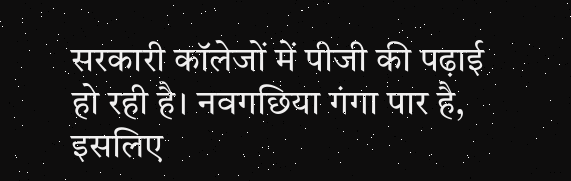सरकारी कॉलेजों में पीजी की पढ़ाई हो रही है। नवगछिया गंगा पार है, इसलिए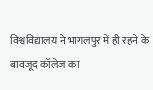विश्वविद्यालय ने भागलपुर में ही रहने के बावजूद कॉलेज का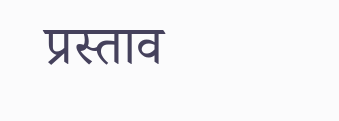प्रस्ताव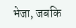भेजा, जबकि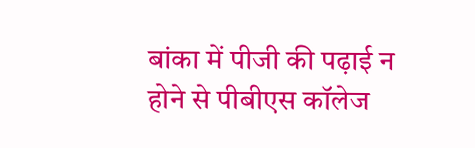बांका में पीजी की पढ़ाई न होने से पीबीएस कॉलेज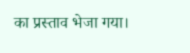का प्रस्ताव भेजा गया।